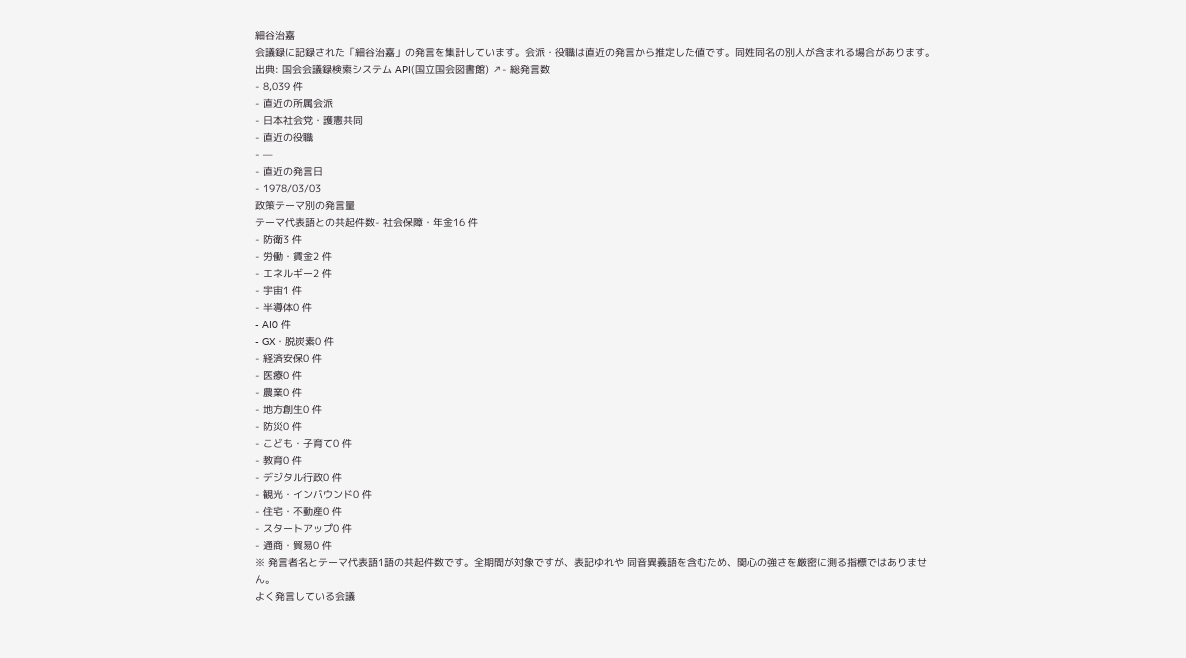細谷治嘉
会議録に記録された「細谷治嘉」の発言を集計しています。会派・役職は直近の発言から推定した値です。同姓同名の別人が含まれる場合があります。
出典: 国会会議録検索システム API(国立国会図書館) ↗- 総発言数
- 8,039 件
- 直近の所属会派
- 日本社会党・護憲共同
- 直近の役職
- —
- 直近の発言日
- 1978/03/03
政策テーマ別の発言量
テーマ代表語との共起件数- 社会保障・年金16 件
- 防衛3 件
- 労働・賃金2 件
- エネルギー2 件
- 宇宙1 件
- 半導体0 件
- AI0 件
- GX・脱炭素0 件
- 経済安保0 件
- 医療0 件
- 農業0 件
- 地方創生0 件
- 防災0 件
- こども・子育て0 件
- 教育0 件
- デジタル行政0 件
- 観光・インバウンド0 件
- 住宅・不動産0 件
- スタートアップ0 件
- 通商・貿易0 件
※ 発言者名とテーマ代表語1語の共起件数です。全期間が対象ですが、表記ゆれや 同音異義語を含むため、関心の強さを厳密に測る指標ではありません。
よく発言している会議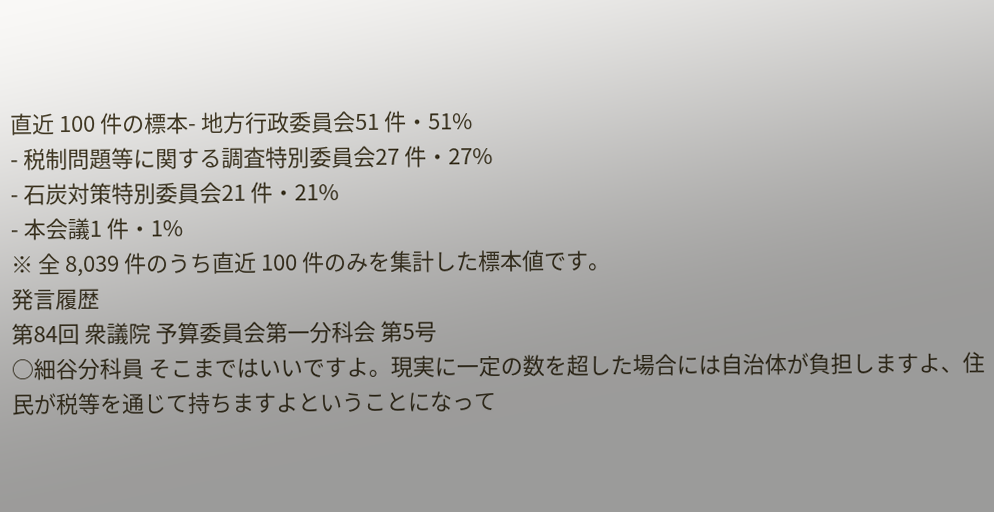直近 100 件の標本- 地方行政委員会51 件・51%
- 税制問題等に関する調査特別委員会27 件・27%
- 石炭対策特別委員会21 件・21%
- 本会議1 件・1%
※ 全 8,039 件のうち直近 100 件のみを集計した標本値です。
発言履歴
第84回 衆議院 予算委員会第一分科会 第5号
○細谷分科員 そこまではいいですよ。現実に一定の数を超した場合には自治体が負担しますよ、住民が税等を通じて持ちますよということになって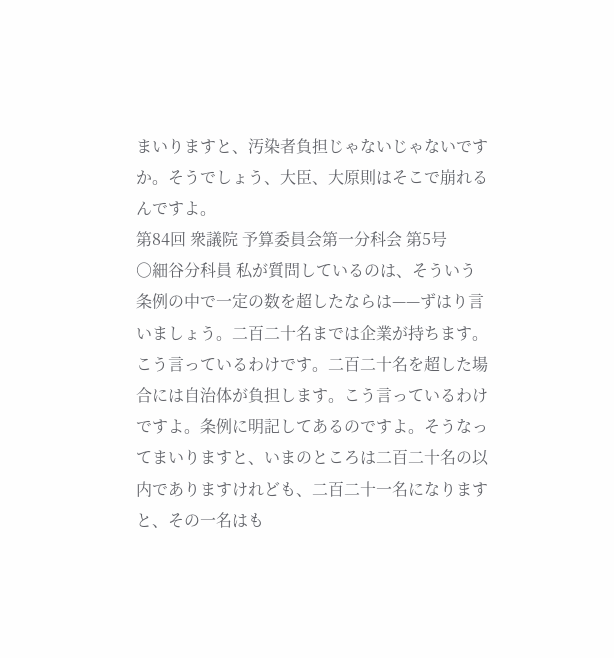まいりますと、汚染者負担じゃないじゃないですか。そうでしょう、大臣、大原則はそこで崩れるんですよ。
第84回 衆議院 予算委員会第一分科会 第5号
○細谷分科員 私が質問しているのは、そういう条例の中で一定の数を超したならは——ずはり言いましょう。二百二十名までは企業が持ちます。こう言っているわけです。二百二十名を超した場合には自治体が負担します。こう言っているわけですよ。条例に明記してあるのですよ。そうなってまいりますと、いまのところは二百二十名の以内でありますけれども、二百二十一名になりますと、その一名はも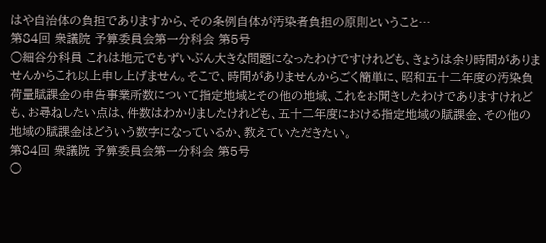はや自治体の負担でありますから、その条例自体が汚染者負担の原則ということ…
第84回 衆議院 予算委員会第一分科会 第5号
○細谷分科員 これは地元でもずいぶん大きな問題になったわけですけれども、きょうは余り時間がありませんからこれ以上申し上げません。そこで、時間がありませんからごく簡単に、昭和五十二年度の汚染負荷量賦課金の申告事業所数について指定地域とその他の地域、これをお聞きしたわけでありますけれども、お尋ねしたい点は、件数はわかりましたけれども、五十二年度における指定地域の賦課金、その他の地域の賦課金はどういう数字になっているか、教えていただきたい。
第84回 衆議院 予算委員会第一分科会 第5号
○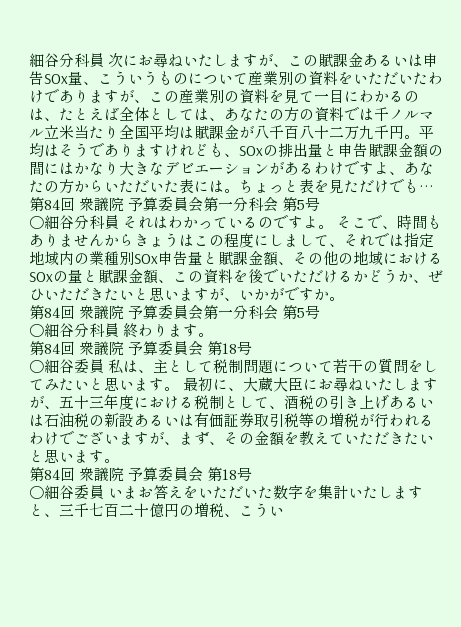細谷分科員 次にお尋ねいたしますが、この賦課金あるいは申告SOx量、こういうものについて産業別の資料をいただいたわけでありますが、この産業別の資料を見て一目にわかるのは、たとえば全体としては、あなたの方の資料では千ノルマル立米当たり全国平均は賦課金が八千百八十二万九千円。平均はそうでありますけれども、SOxの排出量と申告賦課金額の間にはかなり大きなデビエーションがあるわけですよ、あなたの方からいただいた表には。ちょっと表を見ただけでも…
第84回 衆議院 予算委員会第一分科会 第5号
○細谷分科員 それはわかっているのですよ。 そこで、時間もありませんからきょうはこの程度にしまして、それでは指定地域内の業種別SOx申告量と賦課金額、その他の地域におけるSOxの量と賦課金額、この資料を後でいただけるかどうか、ぜひいただきたいと思いますが、いかがですか。
第84回 衆議院 予算委員会第一分科会 第5号
○細谷分科員 終わります。
第84回 衆議院 予算委員会 第18号
○細谷委員 私は、主として税制問題について若干の質問をしてみたいと思います。 最初に、大蔵大臣にお尋ねいたしますが、五十三年度における税制として、酒税の引き上げあるいは石油税の新設あるいは有価証券取引税等の増税が行われるわけでございますが、まず、その金額を教えていただきたいと思います。
第84回 衆議院 予算委員会 第18号
○細谷委員 いまお答えをいただいた数字を集計いたしますと、三千七百二十億円の増税、こうい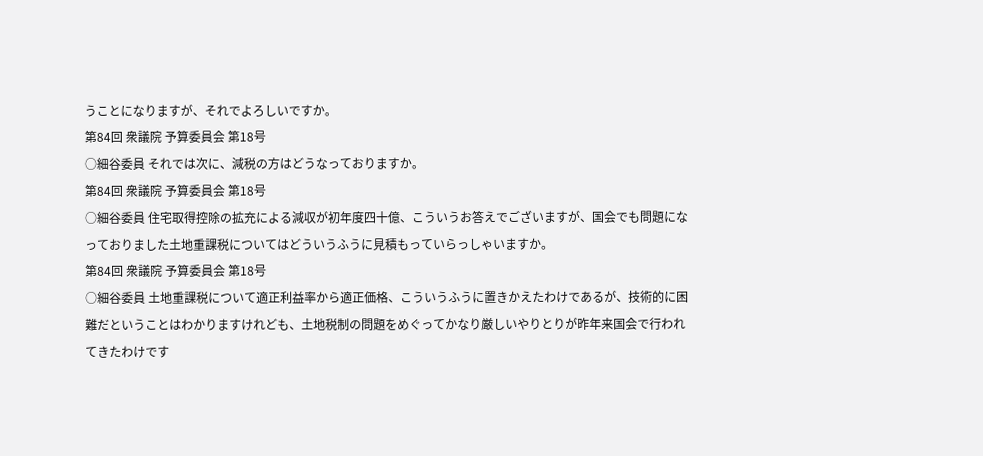うことになりますが、それでよろしいですか。
第84回 衆議院 予算委員会 第18号
○細谷委員 それでは次に、減税の方はどうなっておりますか。
第84回 衆議院 予算委員会 第18号
○細谷委員 住宅取得控除の拡充による減収が初年度四十億、こういうお答えでございますが、国会でも問題になっておりました土地重課税についてはどういうふうに見積もっていらっしゃいますか。
第84回 衆議院 予算委員会 第18号
○細谷委員 土地重課税について適正利益率から適正価格、こういうふうに置きかえたわけであるが、技術的に困難だということはわかりますけれども、土地税制の問題をめぐってかなり厳しいやりとりが昨年来国会で行われてきたわけです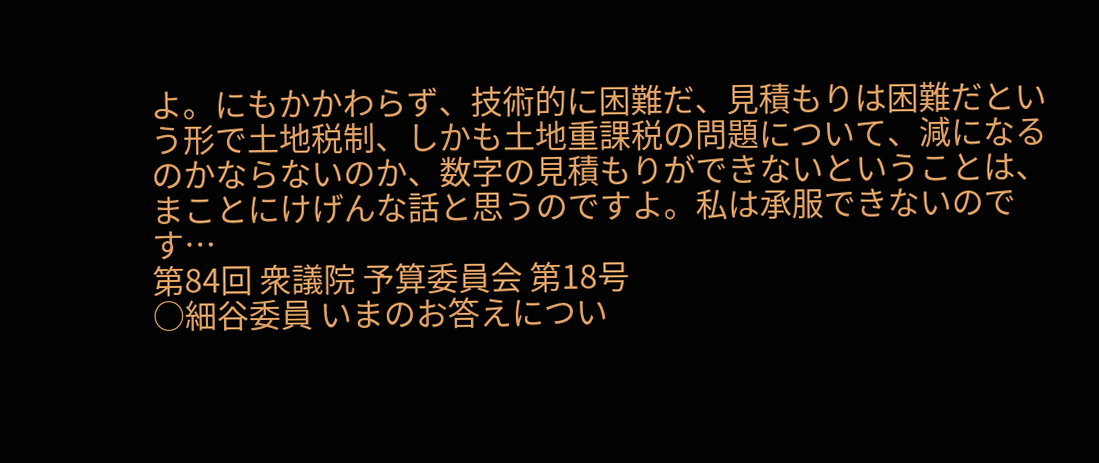よ。にもかかわらず、技術的に困難だ、見積もりは困難だという形で土地税制、しかも土地重課税の問題について、減になるのかならないのか、数字の見積もりができないということは、まことにけげんな話と思うのですよ。私は承服できないのです…
第84回 衆議院 予算委員会 第18号
○細谷委員 いまのお答えについ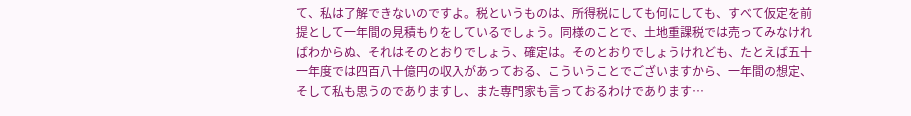て、私は了解できないのですよ。税というものは、所得税にしても何にしても、すべて仮定を前提として一年間の見積もりをしているでしょう。同様のことで、土地重課税では売ってみなければわからぬ、それはそのとおりでしょう、確定は。そのとおりでしょうけれども、たとえば五十一年度では四百八十億円の収入があっておる、こういうことでございますから、一年間の想定、そして私も思うのでありますし、また専門家も言っておるわけであります…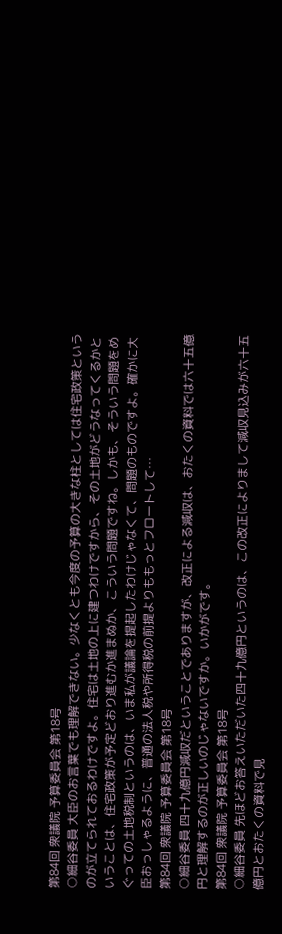第84回 衆議院 予算委員会 第18号
○細谷委員 大臣のお言葉でも理解できない。少なくとも今度の予算の大きな柱としては住宅政策というのが立てられておるわけですよ。住宅は土地の上に建つわけですから、その土地がどうなってくるかということは、住宅政策が予定どおり進むか進まぬか、こういう問題ですね。しかも、そういう問題をめぐっての土地税制というのは、いま私が議論を提起したわけじゃなくて、問題のものですよ。確かに大臣おっしゃるように、普通の法人税や所得税の前提よりももっとフロートして…
第84回 衆議院 予算委員会 第18号
○細谷委員 四十九億円減収だということでありますが、改正による減収は、おたくの資料では六十五億円と理解するのが正しいのじゃないですか。いかがです。
第84回 衆議院 予算委員会 第18号
○細谷委員 先ほどお答えいただいた四十九億円というのは、この改正によりまして減収見込みが六十五億円とおたくの資料で見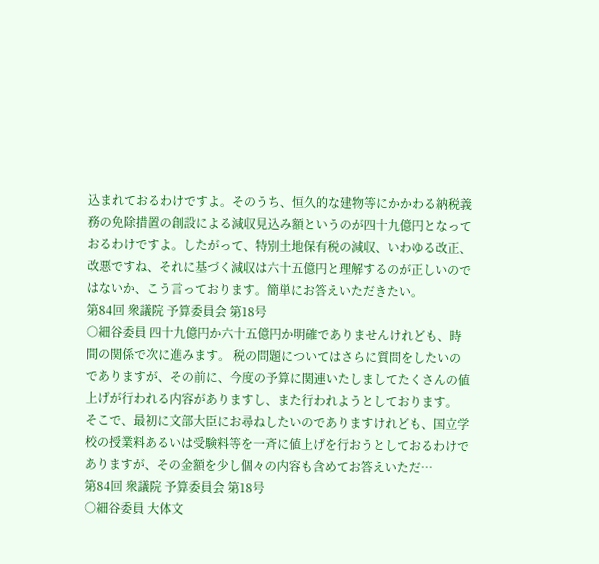込まれておるわけですよ。そのうち、恒久的な建物等にかかわる納税義務の免除措置の創設による減収見込み額というのが四十九億円となっておるわけですよ。したがって、特別土地保有税の減収、いわゆる改正、改悪ですね、それに基づく減収は六十五億円と理解するのが正しいのではないか、こう言っております。簡単にお答えいただきたい。
第84回 衆議院 予算委員会 第18号
○細谷委員 四十九億円か六十五億円か明確でありませんけれども、時間の関係で次に進みます。 税の問題についてはさらに質問をしたいのでありますが、その前に、今度の予算に関連いたしましてたくさんの値上げが行われる内容がありますし、また行われようとしております。 そこで、最初に文部大臣にお尋ねしたいのでありますけれども、国立学校の授業料あるいは受験料等を一斉に値上げを行おうとしておるわけでありますが、その金額を少し個々の内容も含めてお答えいただ…
第84回 衆議院 予算委員会 第18号
○細谷委員 大体文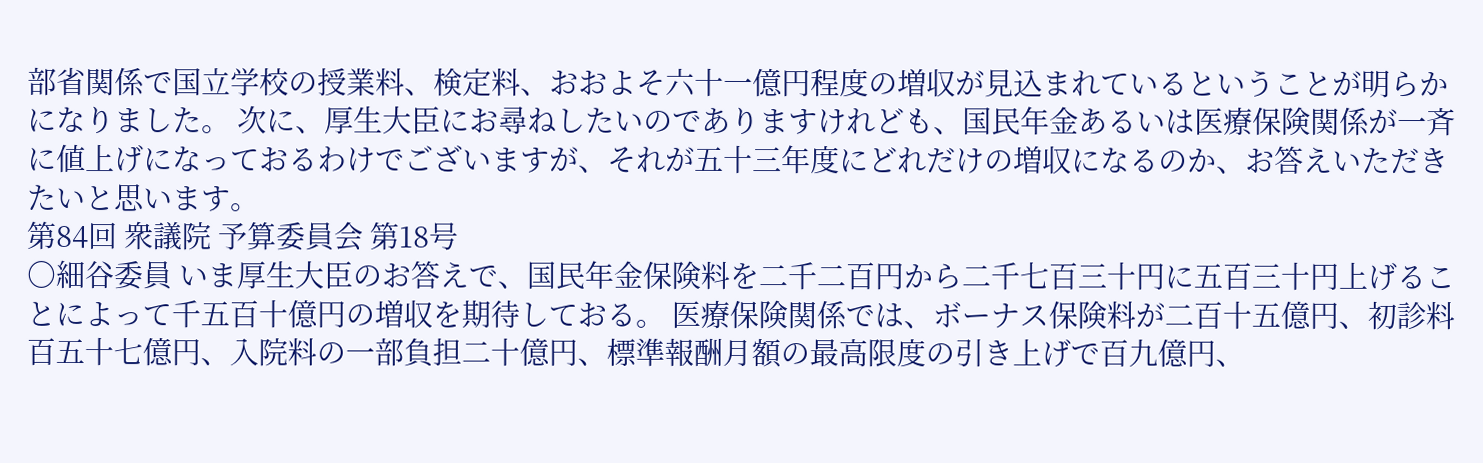部省関係で国立学校の授業料、検定料、おおよそ六十一億円程度の増収が見込まれているということが明らかになりました。 次に、厚生大臣にお尋ねしたいのでありますけれども、国民年金あるいは医療保険関係が一斉に値上げになっておるわけでございますが、それが五十三年度にどれだけの増収になるのか、お答えいただきたいと思います。
第84回 衆議院 予算委員会 第18号
○細谷委員 いま厚生大臣のお答えで、国民年金保険料を二千二百円から二千七百三十円に五百三十円上げることによって千五百十億円の増収を期待しておる。 医療保険関係では、ボーナス保険料が二百十五億円、初診料百五十七億円、入院料の一部負担二十億円、標準報酬月額の最高限度の引き上げで百九億円、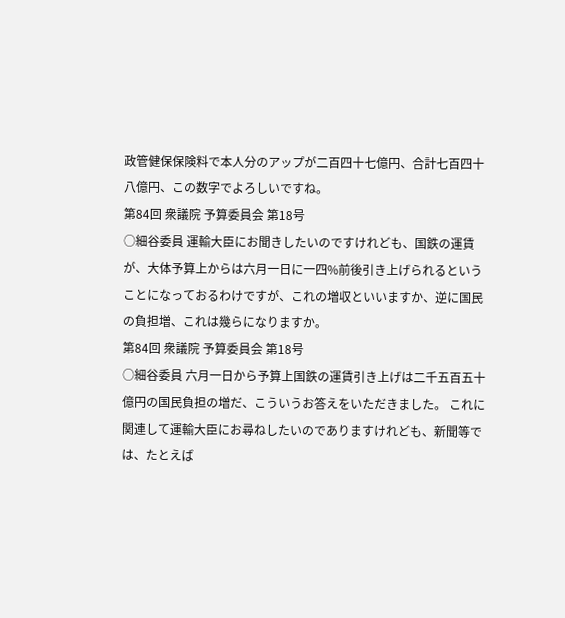政管健保保険料で本人分のアップが二百四十七億円、合計七百四十八億円、この数字でよろしいですね。
第84回 衆議院 予算委員会 第18号
○細谷委員 運輸大臣にお聞きしたいのですけれども、国鉄の運賃が、大体予算上からは六月一日に一四%前後引き上げられるということになっておるわけですが、これの増収といいますか、逆に国民の負担増、これは幾らになりますか。
第84回 衆議院 予算委員会 第18号
○細谷委員 六月一日から予算上国鉄の運賃引き上げは二千五百五十億円の国民負担の増だ、こういうお答えをいただきました。 これに関連して運輸大臣にお尋ねしたいのでありますけれども、新聞等では、たとえば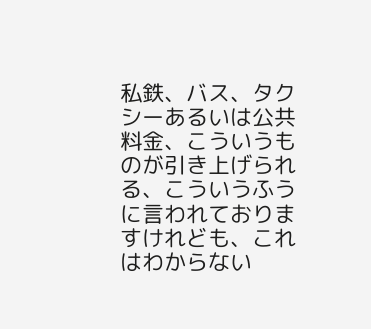私鉄、バス、タクシーあるいは公共料金、こういうものが引き上げられる、こういうふうに言われておりますけれども、これはわからない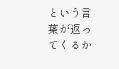という言葉が返ってくるか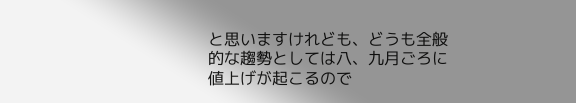と思いますけれども、どうも全般的な趨勢としては八、九月ごろに値上げが起こるので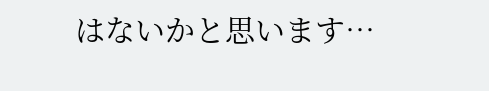はないかと思います…